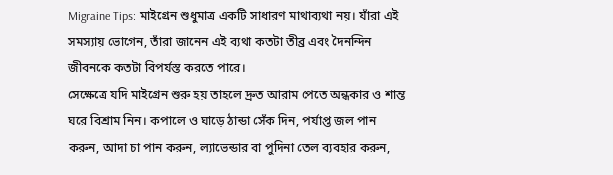Migraine Tips: মাইগ্রেন শুধুমাত্র একটি সাধারণ মাথাব্যথা নয়। যাঁরা এই সমস্যায় ভোগেন, তাঁরা জানেন এই ব্যথা কতটা তীব্র এবং দৈনন্দিন জীবনকে কতটা বিপর্যস্ত করতে পারে।
সেক্ষেত্রে যদি মাইগ্রেন শুরু হয় তাহলে দ্রুত আরাম পেতে অন্ধকার ও শান্ত ঘরে বিশ্রাম নিন। কপালে ও ঘাড়ে ঠান্ডা সেঁক দিন, পর্যাপ্ত জল পান করুন, আদা চা পান করুন, ল্যাভেন্ডার বা পুদিনা তেল ব্যবহার করুন,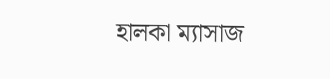হালকা ম্যাসাজ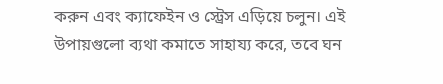করুন এবং ক্যাফেইন ও স্ট্রেস এড়িয়ে চলুন। এই উপায়গুলো ব্যথা কমাতে সাহায্য করে, তবে ঘন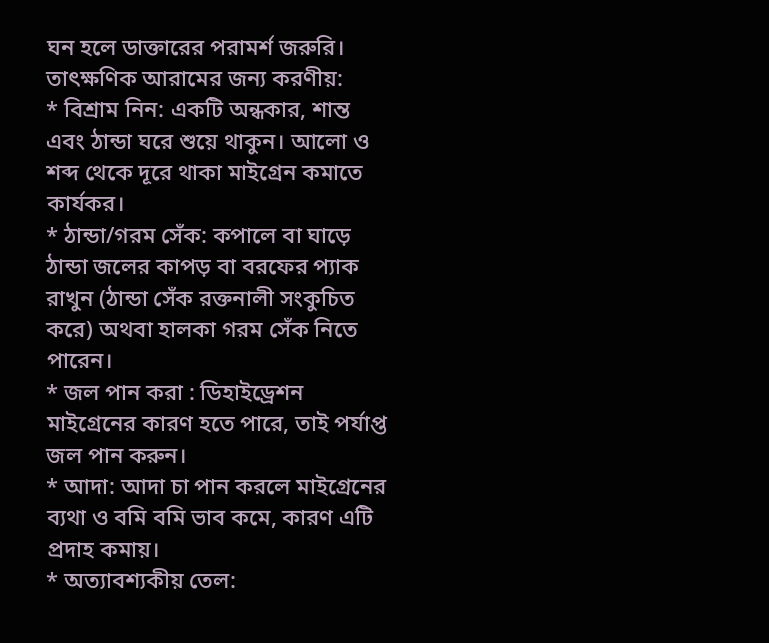ঘন হলে ডাক্তারের পরামর্শ জরুরি।
তাৎক্ষণিক আরামের জন্য করণীয়:
* বিশ্রাম নিন: একটি অন্ধকার, শান্ত এবং ঠান্ডা ঘরে শুয়ে থাকুন। আলো ও শব্দ থেকে দূরে থাকা মাইগ্রেন কমাতে কার্যকর।
* ঠান্ডা/গরম সেঁক: কপালে বা ঘাড়ে ঠান্ডা জলের কাপড় বা বরফের প্যাক রাখুন (ঠান্ডা সেঁক রক্তনালী সংকুচিত করে) অথবা হালকা গরম সেঁক নিতে পারেন।
* জল পান করা : ডিহাইড্রেশন মাইগ্রেনের কারণ হতে পারে, তাই পর্যাপ্ত জল পান করুন।
* আদা: আদা চা পান করলে মাইগ্রেনের ব্যথা ও বমি বমি ভাব কমে, কারণ এটি প্রদাহ কমায়।
* অত্যাবশ্যকীয় তেল: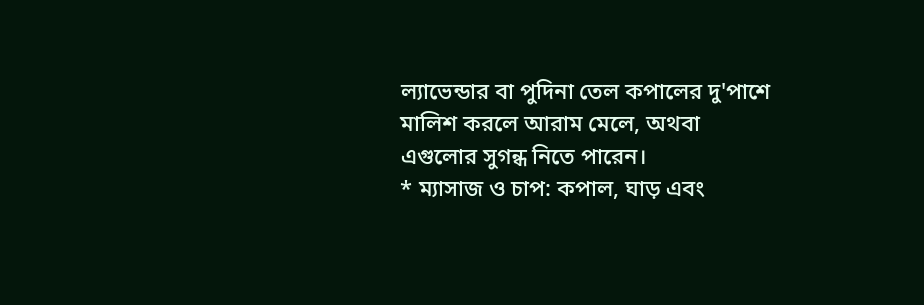ল্যাভেন্ডার বা পুদিনা তেল কপালের দু'পাশে মালিশ করলে আরাম মেলে, অথবা এগুলোর সুগন্ধ নিতে পারেন।
* ম্যাসাজ ও চাপ: কপাল, ঘাড় এবং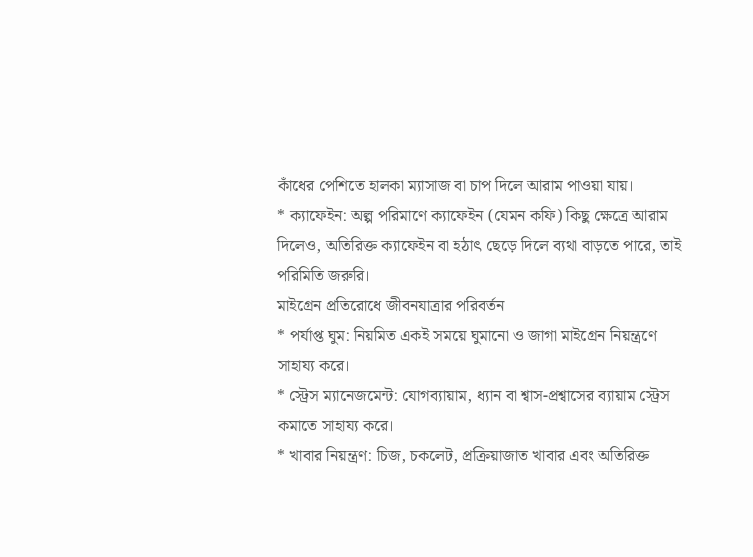কাঁধের পেশিতে হালকা ম্যাসাজ বা চাপ দিলে আরাম পাওয়া যায়।
* ক্যাফেইন: অল্প পরিমাণে ক্যাফেইন (যেমন কফি) কিছু ক্ষেত্রে আরাম দিলেও, অতিরিক্ত ক্যাফেইন বা হঠাৎ ছেড়ে দিলে ব্যথা বাড়তে পারে, তাই পরিমিতি জরুরি।
মাইগ্রেন প্রতিরোধে জীবনযাত্রার পরিবর্তন
* পর্যাপ্ত ঘুম: নিয়মিত একই সময়ে ঘুমানো ও জাগা মাইগ্রেন নিয়ন্ত্রণে সাহায্য করে।
* স্ট্রেস ম্যানেজমেন্ট: যোগব্যায়াম, ধ্যান বা শ্বাস-প্রশ্বাসের ব্যায়াম স্ট্রেস কমাতে সাহায্য করে।
* খাবার নিয়ন্ত্রণ: চিজ, চকলেট, প্রক্রিয়াজাত খাবার এবং অতিরিক্ত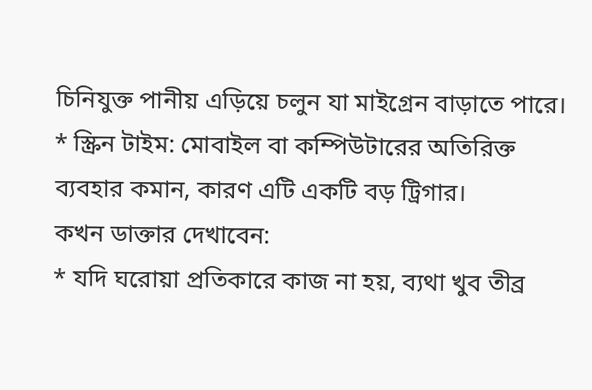চিনিযুক্ত পানীয় এড়িয়ে চলুন যা মাইগ্রেন বাড়াতে পারে।
* স্ক্রিন টাইম: মোবাইল বা কম্পিউটারের অতিরিক্ত ব্যবহার কমান, কারণ এটি একটি বড় ট্রিগার।
কখন ডাক্তার দেখাবেন:
* যদি ঘরোয়া প্রতিকারে কাজ না হয়, ব্যথা খুব তীব্র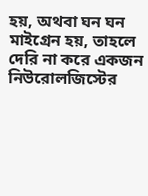হয়, অথবা ঘন ঘন মাইগ্রেন হয়, তাহলে দেরি না করে একজন নিউরোলজিস্টের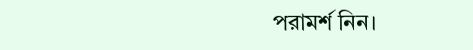পরামর্শ নিন।